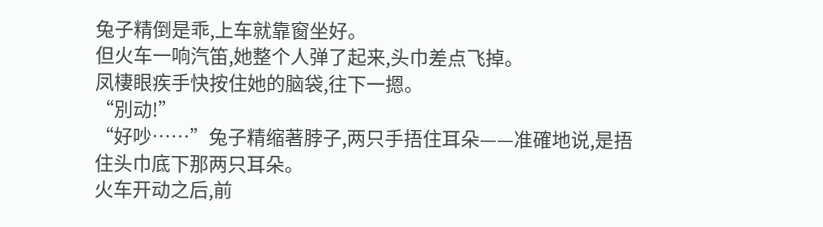兔子精倒是乖,上车就靠窗坐好。
但火车一响汽笛,她整个人弹了起来,头巾差点飞掉。
凤棲眼疾手快按住她的脑袋,往下一摁。
“別动!”
“好吵……”兔子精缩著脖子,两只手捂住耳朵——准確地说,是捂住头巾底下那两只耳朵。
火车开动之后,前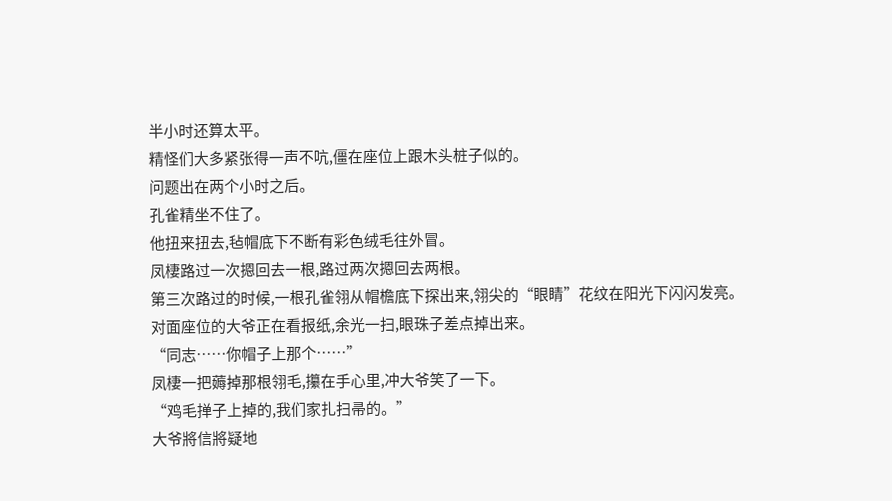半小时还算太平。
精怪们大多紧张得一声不吭,僵在座位上跟木头桩子似的。
问题出在两个小时之后。
孔雀精坐不住了。
他扭来扭去,毡帽底下不断有彩色绒毛往外冒。
凤棲路过一次摁回去一根,路过两次摁回去两根。
第三次路过的时候,一根孔雀翎从帽檐底下探出来,翎尖的“眼睛”花纹在阳光下闪闪发亮。
对面座位的大爷正在看报纸,余光一扫,眼珠子差点掉出来。
“同志……你帽子上那个……”
凤棲一把薅掉那根翎毛,攥在手心里,冲大爷笑了一下。
“鸡毛掸子上掉的,我们家扎扫帚的。”
大爷將信將疑地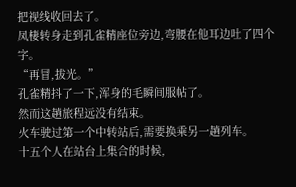把视线收回去了。
凤棲转身走到孔雀精座位旁边,弯腰在他耳边吐了四个字。
“再冒,拔光。”
孔雀精抖了一下,浑身的毛瞬间服帖了。
然而这趟旅程远没有结束。
火车驶过第一个中转站后,需要换乘另一趟列车。
十五个人在站台上集合的时候,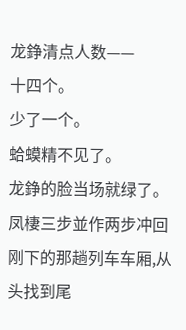龙錚清点人数——
十四个。
少了一个。
蛤蟆精不见了。
龙錚的脸当场就绿了。
凤棲三步並作两步冲回刚下的那趟列车车厢,从头找到尾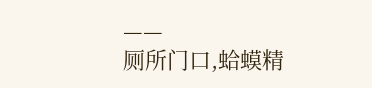——
厕所门口,蛤蟆精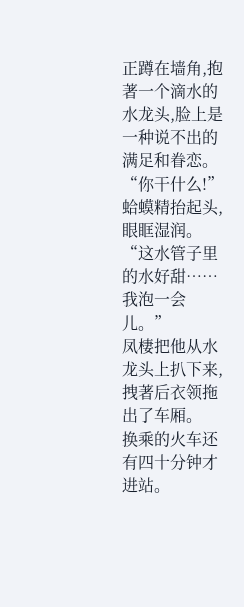正蹲在墙角,抱著一个滴水的水龙头,脸上是一种说不出的满足和眷恋。
“你干什么!”
蛤蟆精抬起头,眼眶湿润。
“这水管子里的水好甜……我泡一会儿。”
凤棲把他从水龙头上扒下来,拽著后衣领拖出了车厢。
换乘的火车还有四十分钟才进站。